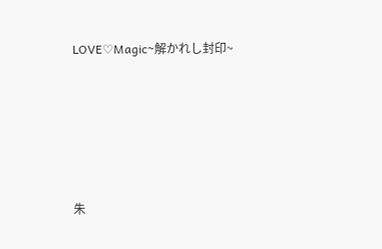LOVE♡Magic~解かれし封印~





朱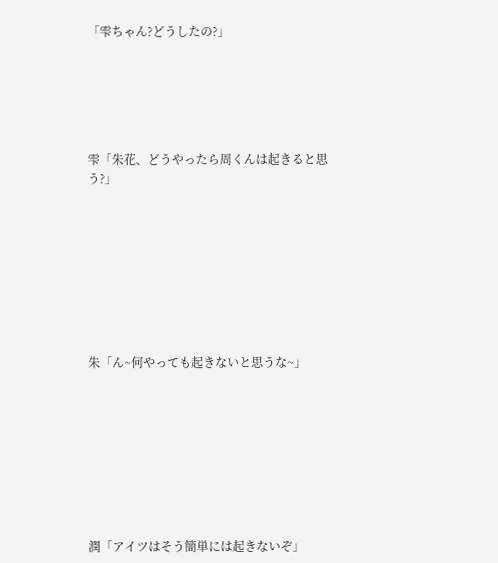「雫ちゃん?どうしたの?」






雫「朱花、どうやったら周くんは起きると思う?」









朱「ん~何やっても起きないと思うな~」









潤「アイツはそう簡単には起きないぞ」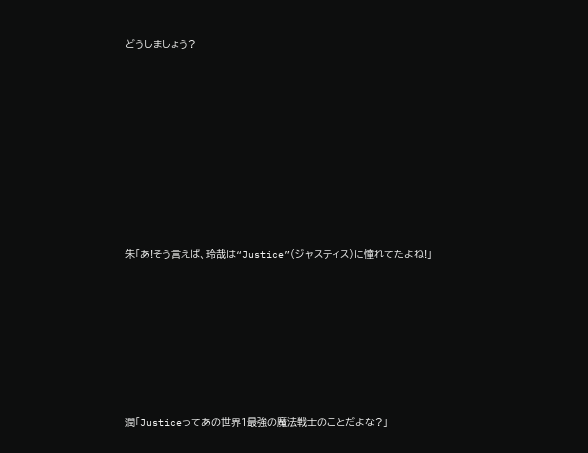どうしましょう?









朱「あ!そう言えば、玲哉は“Justice”(ジャスティス)に憧れてたよね!」







潤「Justiceってあの世界1最強の魔法戦士のことだよな?」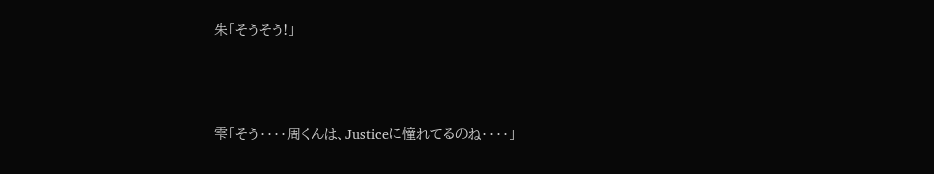朱「そうそう!」





雫「そう‥‥周くんは、Justiceに憧れてるのね‥‥」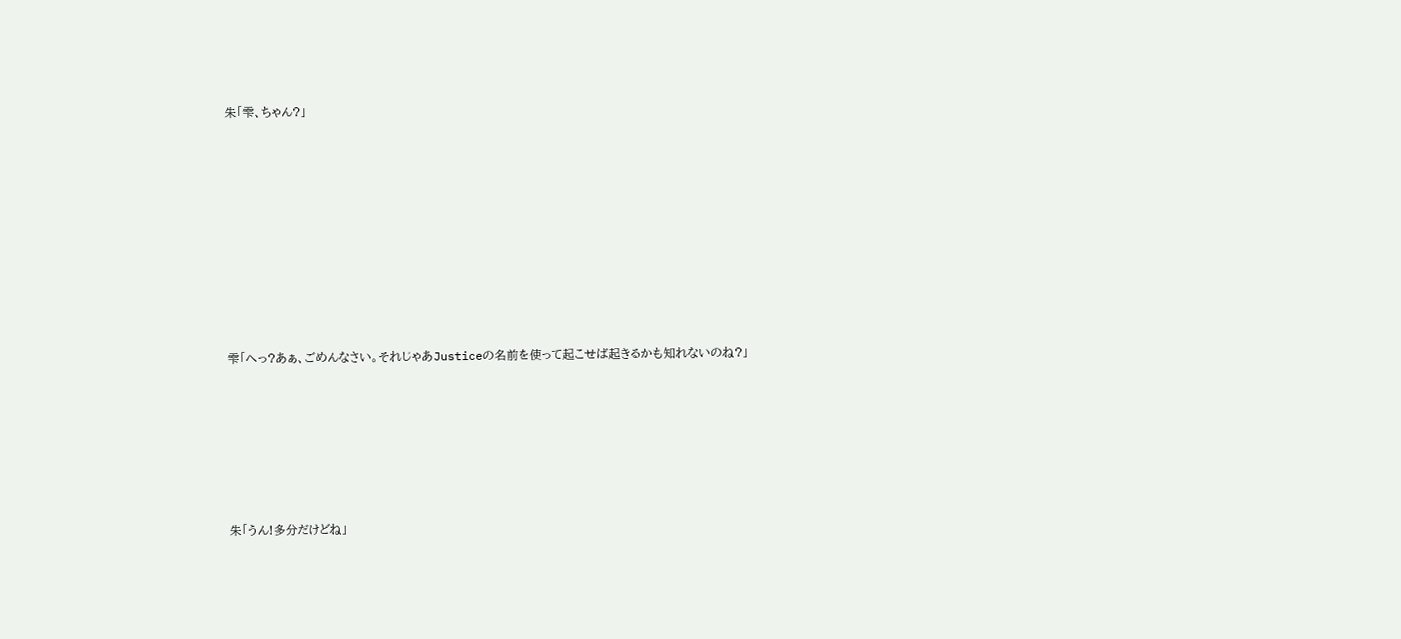朱「雫、ちゃん?」









雫「へっ?あぁ、ごめんなさい。それじゃあJusticeの名前を使って起こせば起きるかも知れないのね?」






朱「うん!多分だけどね」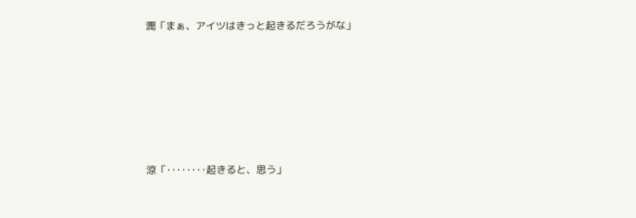潤「まぁ、アイツはきっと起きるだろうがな」







涼「‥‥‥‥起きると、思う」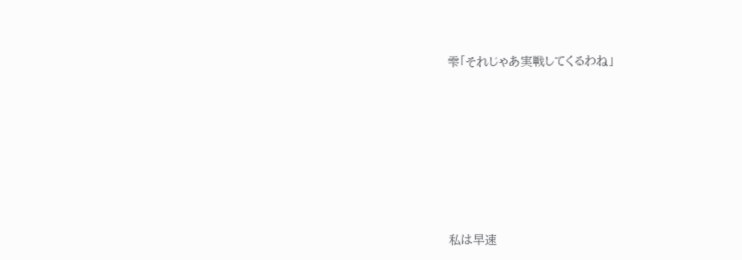雫「それじゃあ実戦してくるわね」








私は早速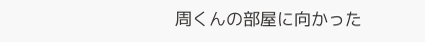周くんの部屋に向かった